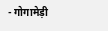- गोगामेड़ी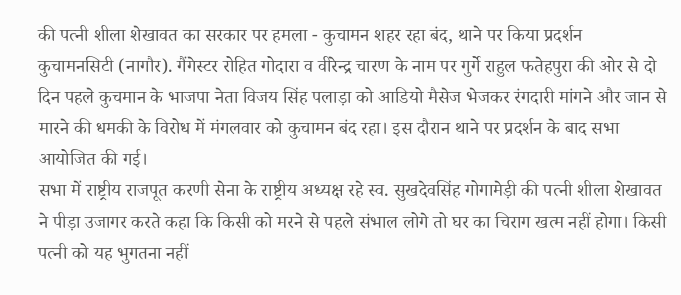की पत्नी शीला शेखावत का सरकार पर हमला - कुचामन शहर रहा बंद, थाने पर किया प्रदर्शन
कुचामनसिटी (नागौर). गैंगेस्टर रोहित गोदारा व वीरेन्द्र चारण के नाम पर गुर्गे राहुल फतेहपुरा की ओर से दो दिन पहले कुचमान के भाजपा नेता विजय सिंह पलाड़ा को आडियो मैसेज भेजकर रंगदारी मांगने और जान से मारने की धमकी के विरोध में मंगलवार को कुचामन बंद रहा। इस दौरान थाने पर प्रदर्शन के बाद सभा आयोजित की गई।
सभा में राष्ट्रीय राजपूत करणी सेना के राष्ट्रीय अध्यक्ष रहे स्व. सुखदेवसिंह गोगामेड़ी की पत्नी शीला शेखावत ने पीड़ा उजागर करते कहा कि किसी को मरने से पहले संभाल लोगे तो घर का चिराग खत्म नहीं होगा। किसी पत्नी को यह भुगतना नहीं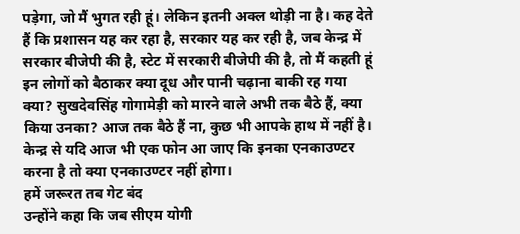पड़ेगा, जो मैं भुगत रही हूं। लेकिन इतनी अक्ल थोड़ी ना है। कह देते हैं कि प्रशासन यह कर रहा है, सरकार यह कर रही है, जब केन्द्र में सरकार बीजेपी की है, स्टेट में सरकारी बीजेपी की है, तो मैं कहती हूं इन लोगों को बैठाकर क्या दूध और पानी चढ़ाना बाकी रह गया क्या? सुखदेवसिंह गोगामेड़ी को मारने वाले अभी तक बैठे हैं, क्या किया उनका? आज तक बैठे हैं ना, कुछ भी आपके हाथ में नहीं है। केन्द्र से यदि आज भी एक फोन आ जाए कि इनका एनकाउण्टर करना है तो क्या एनकाउण्टर नहीं होगा।
हमें जरूरत तब गेट बंद
उन्होंने कहा कि जब सीएम योगी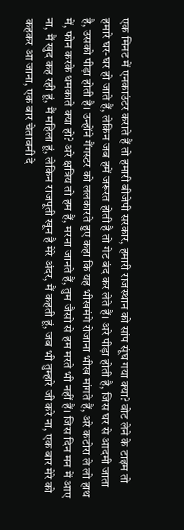एक मिनट में एनकाउंटर कराते हैं तो हमारी बीजेपी सरकार, हमारी राजस्थान को सांप सूंघ गया क्या? वोट लेने के टाइम तो हमारे घर-घर हो जाते हैं, लेकिन जब हमें जरूरत होती है तो गेट बंद कर लेते हैं। अरे पीड़ा होती है, जिस घर से आदमी जाता है, उसको पीड़ा होती है। उन्होंने गैंगस्टर को ललकारते हुए कहा कि यह भीखमंगे रोजाना भीख मांगते हैं, अरे कटोरा ले लो हाथ में, फोन करके धमकाते क्या हो? अरे क्षत्रिय तो हम हैं, मरना जानते हैं, तुम जैसो से हम मरते भी नहीं हैं। जिस दिन मन में आए ना, मैं खुद कह रही हूं, मैं महिला हूं, लेकिन राजपूती खून है मेरे अंदर, मैं कहती हूं, जब भी तुम्हारे जी करे ना, एक बार मेरे को कहकर आ जाना, एक बार चेतावनी दे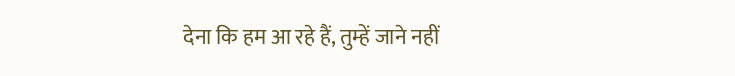देना कि हम आ रहे हैं, तुम्हें जाने नहीं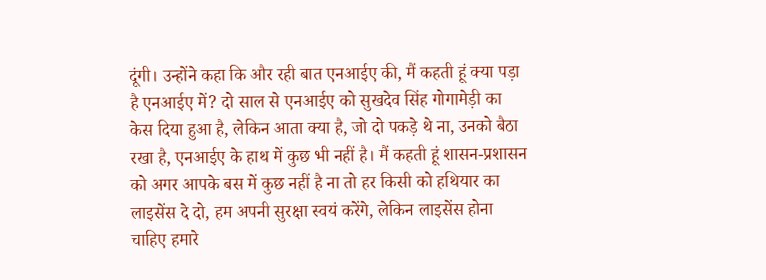दूंगी। उन्होंने कहा कि और रही बात एनआईए की, मैं कहती हूं क्या पड़ा है एनआईए में? दो साल से एनआईए को सुखदेव सिंह गोगामेड़ी का केस दिया हुआ है, लेकिन आता क्या है, जो दो पकड़े थे ना, उनको बैठा रखा है, एनआईए के हाथ में कुछ भी नहीं है। मैं कहती हूं शासन-प्रशासन को अगर आपके बस में कुछ नहीं है ना तो हर किसी को हथियार का लाइसेंस दे दो, हम अपनी सुरक्षा स्वयं करेंगे, लेकिन लाइसेंस होना चाहिए हमारे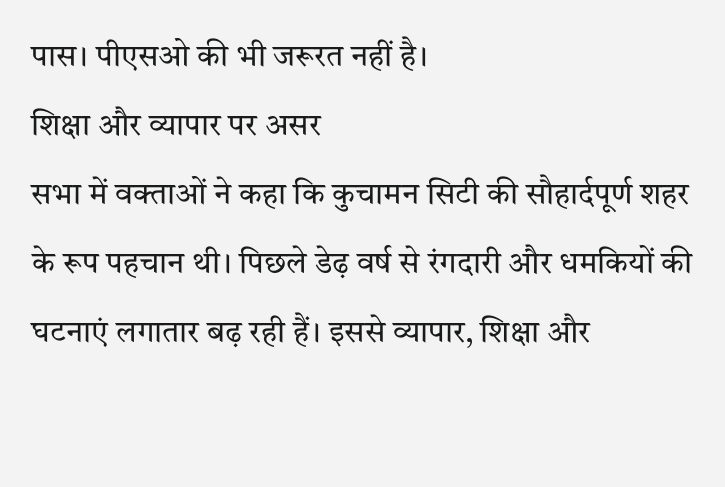पास। पीएसओ की भी जरूरत नहीं है।
शिक्षा और व्यापार पर असर
सभा में वक्ताओं ने कहा कि कुचामन सिटी की सौहार्दपूर्ण शहर के रूप पहचान थी। पिछले डेढ़ वर्ष से रंगदारी और धमकियों की घटनाएं लगातार बढ़ रही हैं। इससे व्यापार, शिक्षा और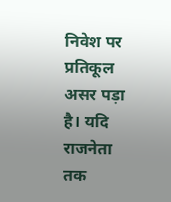निवेश पर प्रतिकूल असर पड़ा है। यदि राजनेता तक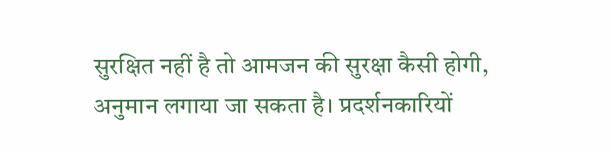सुरक्षित नहीं है तो आमजन की सुरक्षा कैसी होगी, अनुमान लगाया जा सकता है। प्रदर्शनकारियों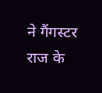ने गैंगस्टर राज के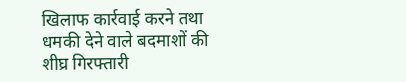खिलाफ कार्रवाई करने तथा धमकी देने वाले बदमाशों की शीघ्र गिरफ्तारी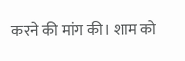करने की मांग की। शाम को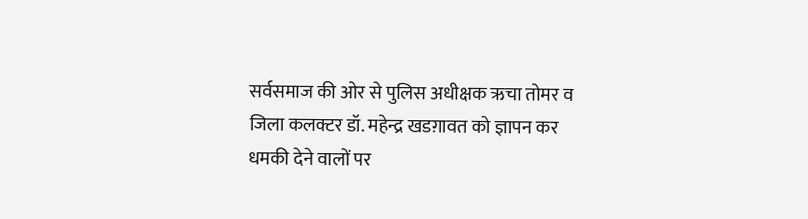सर्वसमाज की ओर से पुलिस अधीक्षक ऋचा तोमर व जिला कलक्टर डॉ. महेन्द्र खडग़ावत को ज्ञापन कर धमकी देने वालों पर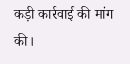कड़ी कार्रवाई की मांग की।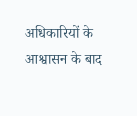अधिकारियों के आश्वासन के बाद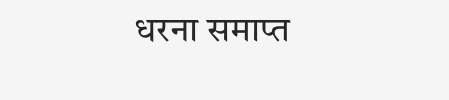धरना समाप्त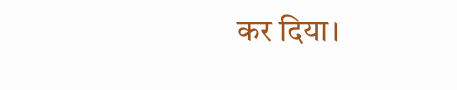कर दिया।